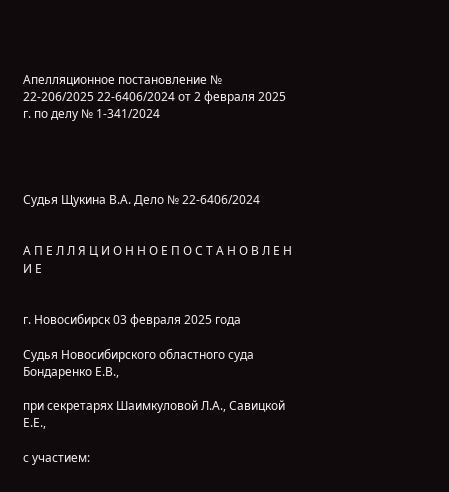Апелляционное постановление № 22-206/2025 22-6406/2024 от 2 февраля 2025 г. по делу № 1-341/2024




Судья Щукина В.А. Дело № 22-6406/2024


А П Е Л Л Я Ц И О Н Н О Е П О С Т А Н О В Л Е Н И Е


г. Новосибирск 03 февраля 2025 года

Судья Новосибирского областного суда Бондаренко Е.В.,

при секретарях Шаимкуловой Л.А., Савицкой Е.Е.,

с участием: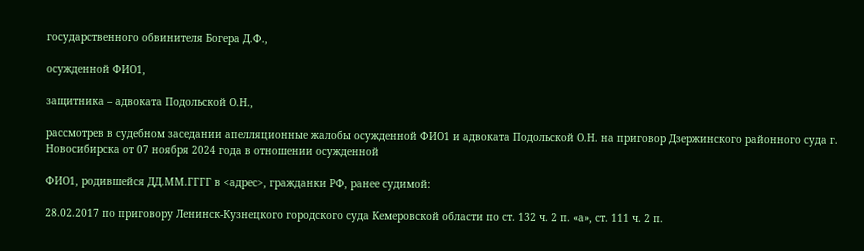государственного обвинителя Богера Д.Ф.,

осужденной ФИО1,

защитника – адвоката Подольской О.Н.,

рассмотрев в судебном заседании апелляционные жалобы осужденной ФИО1 и адвоката Подольской О.Н. на приговор Дзержинского районного суда г. Новосибирска от 07 ноября 2024 года в отношении осужденной

ФИО1, родившейся ДД.ММ.ГГГГ в <адрес>, гражданки РФ, ранее судимой:

28.02.2017 по приговору Ленинск-Кузнецкого городского суда Кемеровской области по ст. 132 ч. 2 п. «а», ст. 111 ч. 2 п.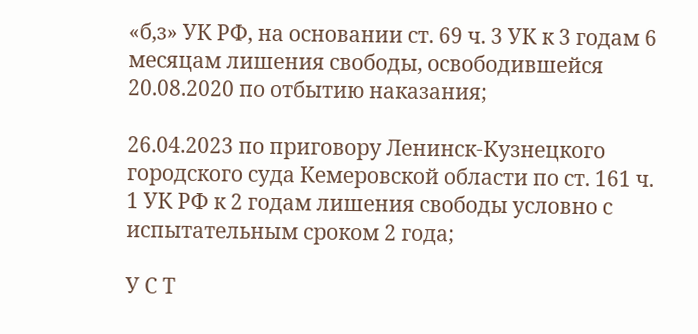«б,з» УК РФ, на основании ст. 69 ч. 3 УК к 3 годам 6 месяцам лишения свободы, освободившейся 20.08.2020 по отбытию наказания;

26.04.2023 по приговору Ленинск-Кузнецкого городского суда Кемеровской области по ст. 161 ч. 1 УК РФ к 2 годам лишения свободы условно с испытательным сроком 2 года;

У С Т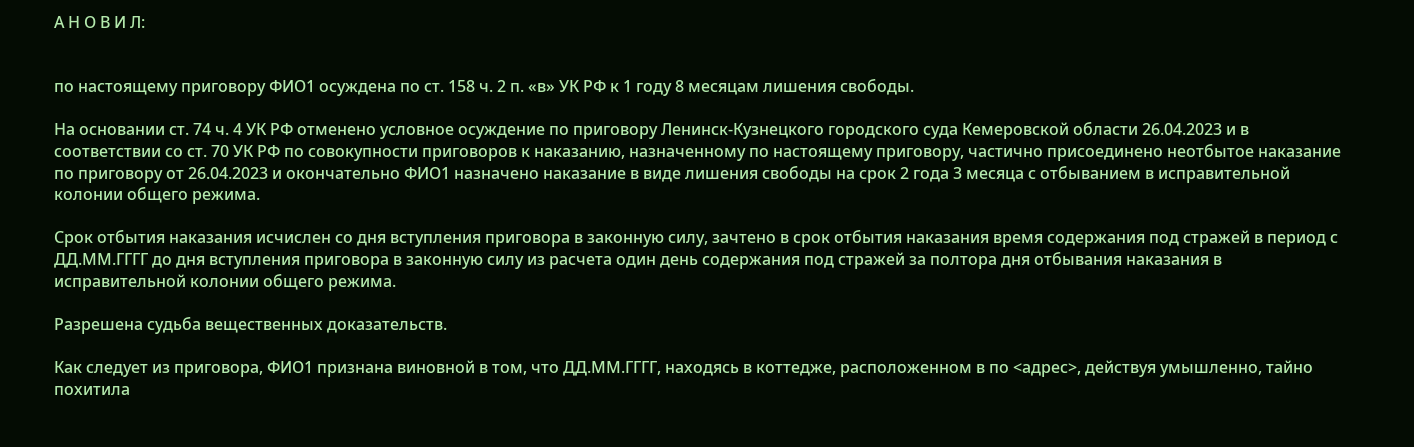А Н О В И Л:


по настоящему приговору ФИО1 осуждена по ст. 158 ч. 2 п. «в» УК РФ к 1 году 8 месяцам лишения свободы.

На основании ст. 74 ч. 4 УК РФ отменено условное осуждение по приговору Ленинск-Кузнецкого городского суда Кемеровской области 26.04.2023 и в соответствии со ст. 70 УК РФ по совокупности приговоров к наказанию, назначенному по настоящему приговору, частично присоединено неотбытое наказание по приговору от 26.04.2023 и окончательно ФИО1 назначено наказание в виде лишения свободы на срок 2 года 3 месяца с отбыванием в исправительной колонии общего режима.

Срок отбытия наказания исчислен со дня вступления приговора в законную силу, зачтено в срок отбытия наказания время содержания под стражей в период с ДД.ММ.ГГГГ до дня вступления приговора в законную силу из расчета один день содержания под стражей за полтора дня отбывания наказания в исправительной колонии общего режима.

Разрешена судьба вещественных доказательств.

Как следует из приговора, ФИО1 признана виновной в том, что ДД.ММ.ГГГГ, находясь в коттедже, расположенном в по <адрес>, действуя умышленно, тайно похитила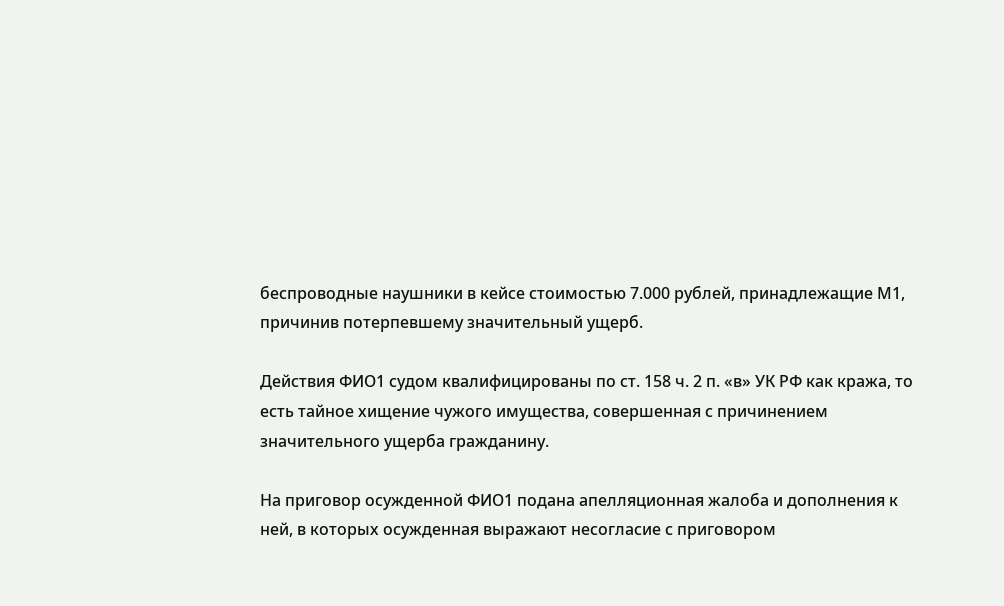беспроводные наушники в кейсе стоимостью 7.000 рублей, принадлежащие М1, причинив потерпевшему значительный ущерб.

Действия ФИО1 судом квалифицированы по ст. 158 ч. 2 п. «в» УК РФ как кража, то есть тайное хищение чужого имущества, совершенная с причинением значительного ущерба гражданину.

На приговор осужденной ФИО1 подана апелляционная жалоба и дополнения к ней, в которых осужденная выражают несогласие с приговором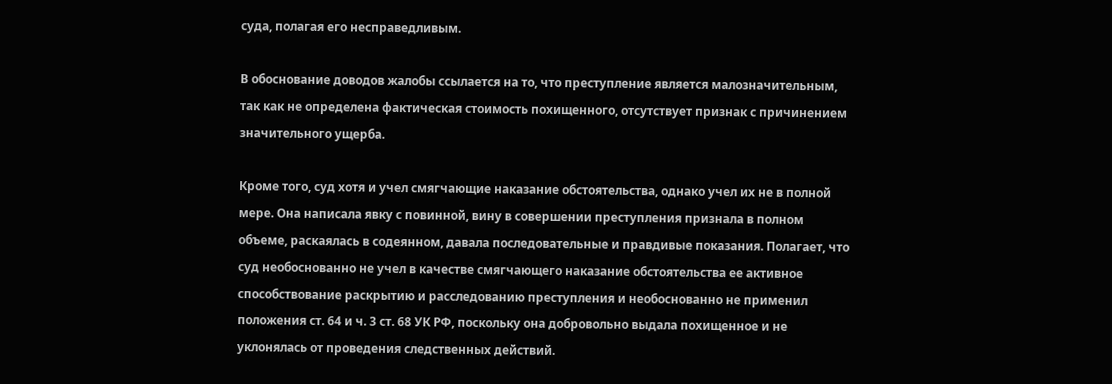суда, полагая его несправедливым.

В обоснование доводов жалобы ссылается на то, что преступление является малозначительным, так как не определена фактическая стоимость похищенного, отсутствует признак с причинением значительного ущерба.

Кроме того, суд хотя и учел смягчающие наказание обстоятельства, однако учел их не в полной мере. Она написала явку с повинной, вину в совершении преступления признала в полном объеме, раскаялась в содеянном, давала последовательные и правдивые показания. Полагает, что суд необоснованно не учел в качестве смягчающего наказание обстоятельства ее активное способствование раскрытию и расследованию преступления и необоснованно не применил положения ст. 64 и ч. 3 ст. 68 УК РФ, поскольку она добровольно выдала похищенное и не уклонялась от проведения следственных действий.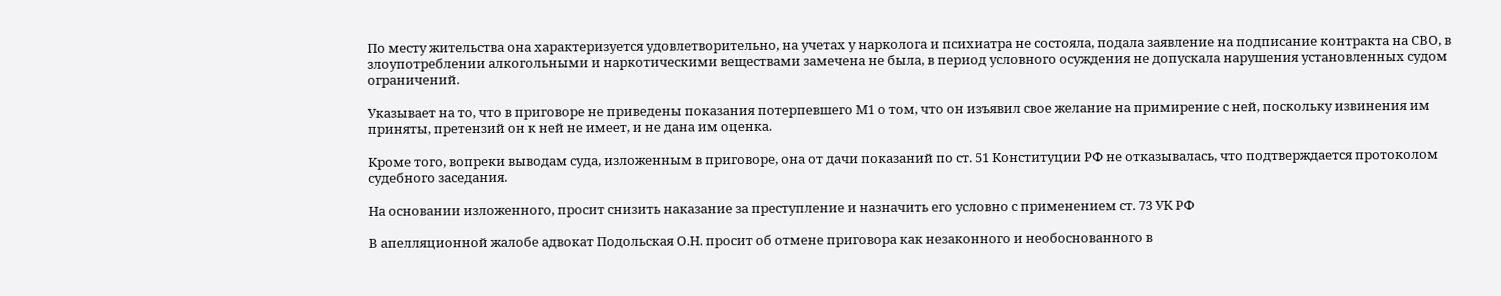По месту жительства она характеризуется удовлетворительно, на учетах у нарколога и психиатра не состояла, подала заявление на подписание контракта на СВО, в злоупотреблении алкогольными и наркотическими веществами замечена не была, в период условного осуждения не допускала нарушения установленных судом ограничений.

Указывает на то, что в приговоре не приведены показания потерпевшего М1 о том, что он изъявил свое желание на примирение с ней, поскольку извинения им приняты, претензий он к ней не имеет, и не дана им оценка.

Кроме того, вопреки выводам суда, изложенным в приговоре, она от дачи показаний по ст. 51 Конституции РФ не отказывалась, что подтверждается протоколом судебного заседания.

На основании изложенного, просит снизить наказание за преступление и назначить его условно с применением ст. 73 УК РФ

В апелляционной жалобе адвокат Подольская О.Н. просит об отмене приговора как незаконного и необоснованного в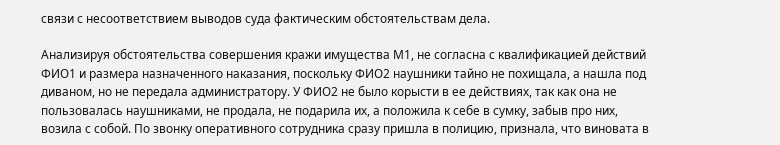связи с несоответствием выводов суда фактическим обстоятельствам дела.

Анализируя обстоятельства совершения кражи имущества М1, не согласна с квалификацией действий ФИО1 и размера назначенного наказания, поскольку ФИО2 наушники тайно не похищала, а нашла под диваном, но не передала администратору. У ФИО2 не было корысти в ее действиях, так как она не пользовалась наушниками, не продала, не подарила их, а положила к себе в сумку, забыв про них, возила с собой. По звонку оперативного сотрудника сразу пришла в полицию, признала, что виновата в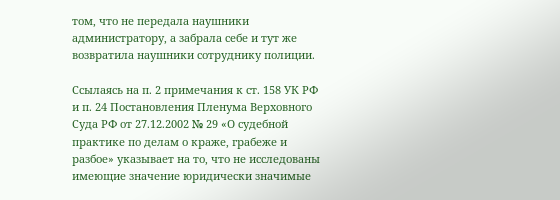том, что не передала наушники администратору, а забрала себе и тут же возвратила наушники сотруднику полиции.

Ссылаясь на п. 2 примечания к ст. 158 УК РФ и п. 24 Постановления Пленума Верховного Суда РФ от 27.12.2002 № 29 «О судебной практике по делам о краже, грабеже и разбое» указывает на то, что не исследованы имеющие значение юридически значимые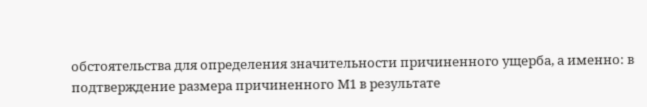обстоятельства для определения значительности причиненного ущерба, а именно: в подтверждение размера причиненного М1 в результате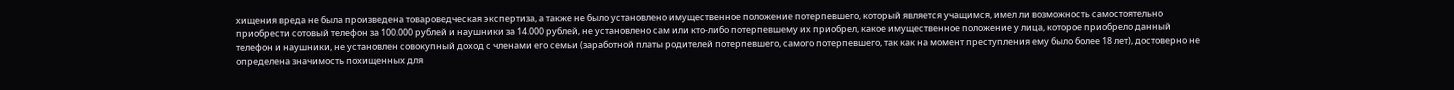хищения вреда не была произведена товароведческая экспертиза, а также не было установлено имущественное положение потерпевшего, который является учащимся, имел ли возможность самостоятельно приобрести сотовый телефон за 100.000 рублей и наушники за 14.000 рублей, не установлено сам или кто-либо потерпевшему их приобрел, какое имущественное положение у лица, которое приобрело данный телефон и наушники, не установлен совокупный доход с членами его семьи (заработной платы родителей потерпевшего, самого потерпевшего, так как на момент преступления ему было более 18 лет), достоверно не определена значимость похищенных для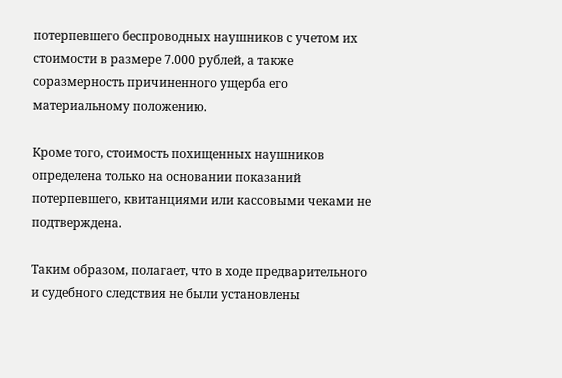потерпевшего беспроводных наушников с учетом их стоимости в размере 7.000 рублей, а также соразмерность причиненного ущерба его материальному положению.

Кроме того, стоимость похищенных наушников определена только на основании показаний потерпевшего, квитанциями или кассовыми чеками не подтверждена.

Таким образом, полагает, что в ходе предварительного и судебного следствия не были установлены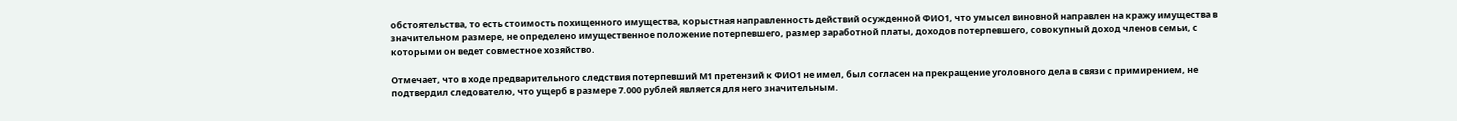обстоятельства, то есть стоимость похищенного имущества, корыстная направленность действий осужденной ФИО1, что умысел виновной направлен на кражу имущества в значительном размере, не определено имущественное положение потерпевшего, размер заработной платы, доходов потерпевшего, совокупный доход членов семьи, с которыми он ведет совместное хозяйство.

Отмечает, что в ходе предварительного следствия потерпевший М1 претензий к ФИО1 не имел, был согласен на прекращение уголовного дела в связи с примирением, не подтвердил следователю, что ущерб в размере 7.000 рублей является для него значительным.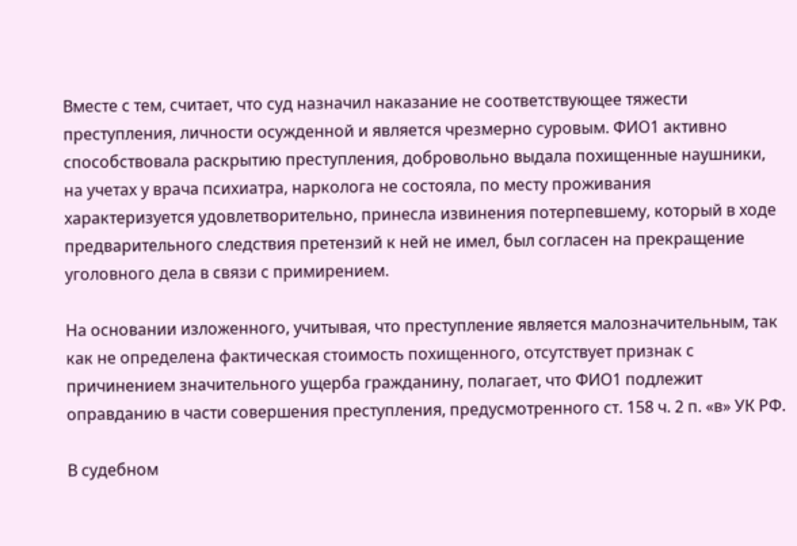Вместе с тем, считает, что суд назначил наказание не соответствующее тяжести преступления, личности осужденной и является чрезмерно суровым. ФИО1 активно способствовала раскрытию преступления, добровольно выдала похищенные наушники, на учетах у врача психиатра, нарколога не состояла, по месту проживания характеризуется удовлетворительно, принесла извинения потерпевшему, который в ходе предварительного следствия претензий к ней не имел, был согласен на прекращение уголовного дела в связи с примирением.

На основании изложенного, учитывая, что преступление является малозначительным, так как не определена фактическая стоимость похищенного, отсутствует признак с причинением значительного ущерба гражданину, полагает, что ФИО1 подлежит оправданию в части совершения преступления, предусмотренного ст. 158 ч. 2 п. «в» УК РФ.

В судебном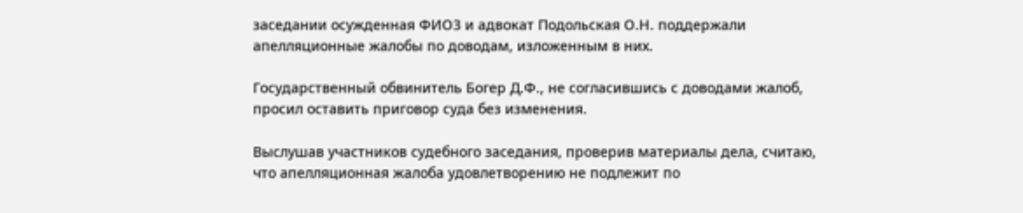заседании осужденная ФИО3 и адвокат Подольская О.Н. поддержали апелляционные жалобы по доводам, изложенным в них.

Государственный обвинитель Богер Д.Ф., не согласившись с доводами жалоб, просил оставить приговор суда без изменения.

Выслушав участников судебного заседания, проверив материалы дела, считаю, что апелляционная жалоба удовлетворению не подлежит по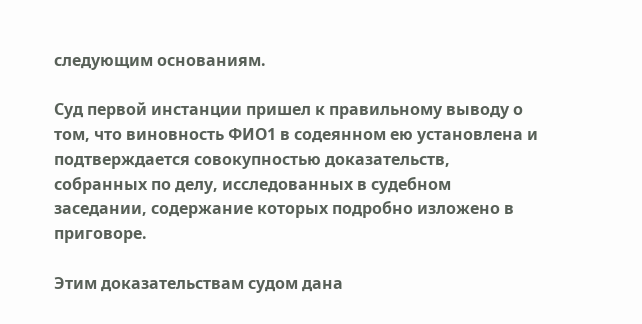следующим основаниям.

Суд первой инстанции пришел к правильному выводу о том, что виновность ФИО1 в содеянном ею установлена и подтверждается совокупностью доказательств, собранных по делу, исследованных в судебном заседании, содержание которых подробно изложено в приговоре.

Этим доказательствам судом дана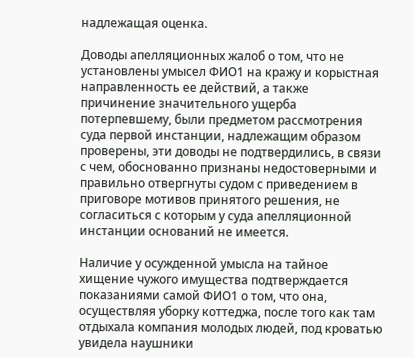надлежащая оценка.

Доводы апелляционных жалоб о том, что не установлены умысел ФИО1 на кражу и корыстная направленность ее действий, а также причинение значительного ущерба потерпевшему, были предметом рассмотрения суда первой инстанции, надлежащим образом проверены, эти доводы не подтвердились, в связи с чем, обоснованно признаны недостоверными и правильно отвергнуты судом с приведением в приговоре мотивов принятого решения, не согласиться с которым у суда апелляционной инстанции оснований не имеется.

Наличие у осужденной умысла на тайное хищение чужого имущества подтверждается показаниями самой ФИО1 о том, что она, осуществляя уборку коттеджа, после того как там отдыхала компания молодых людей, под кроватью увидела наушники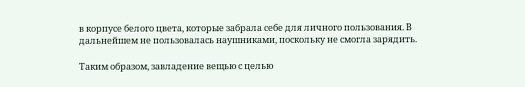в корпусе белого цвета, которые забрала себе для личного пользования. В дальнейшем не пользовалась наушниками, поскольку не смогла зарядить.

Таким образом, завладение вещью с целью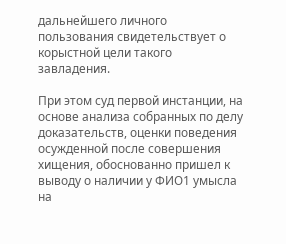дальнейшего личного пользования свидетельствует о корыстной цели такого завладения.

При этом суд первой инстанции, на основе анализа собранных по делу доказательств, оценки поведения осужденной после совершения хищения, обоснованно пришел к выводу о наличии у ФИО1 умысла на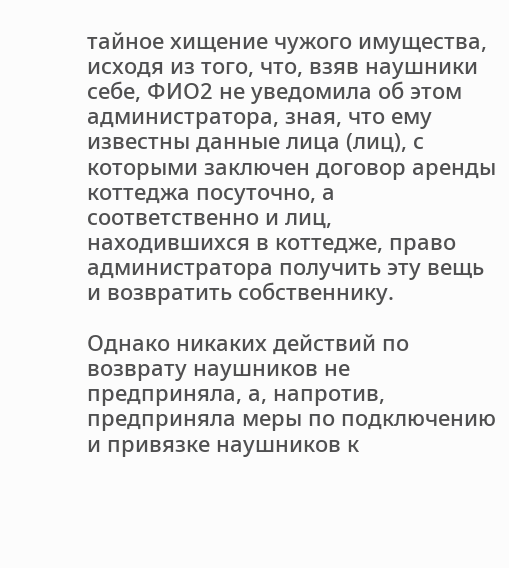тайное хищение чужого имущества, исходя из того, что, взяв наушники себе, ФИО2 не уведомила об этом администратора, зная, что ему известны данные лица (лиц), с которыми заключен договор аренды коттеджа посуточно, а соответственно и лиц, находившихся в коттедже, право администратора получить эту вещь и возвратить собственнику.

Однако никаких действий по возврату наушников не предприняла, а, напротив, предприняла меры по подключению и привязке наушников к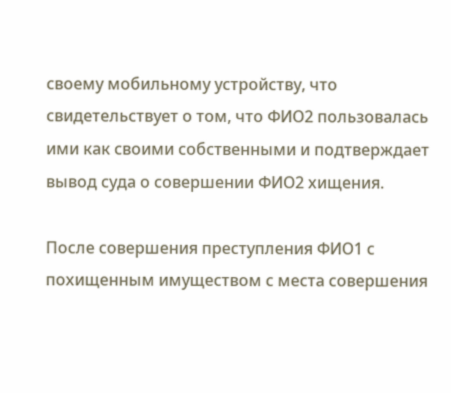своему мобильному устройству, что свидетельствует о том, что ФИО2 пользовалась ими как своими собственными и подтверждает вывод суда о совершении ФИО2 хищения.

После совершения преступления ФИО1 с похищенным имуществом с места совершения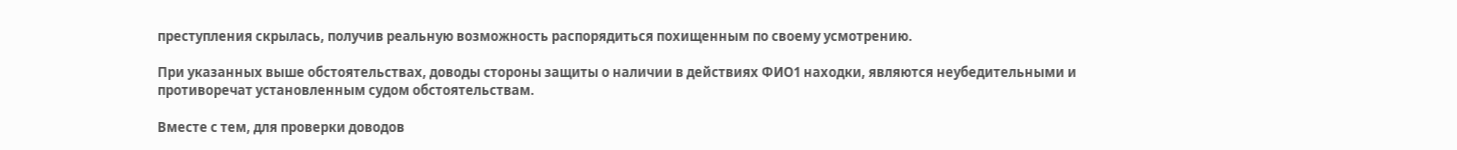преступления скрылась, получив реальную возможность распорядиться похищенным по своему усмотрению.

При указанных выше обстоятельствах, доводы стороны защиты о наличии в действиях ФИО1 находки, являются неубедительными и противоречат установленным судом обстоятельствам.

Вместе с тем, для проверки доводов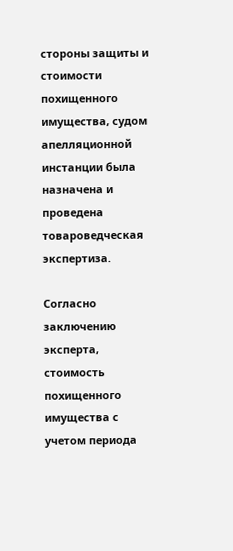стороны защиты и стоимости похищенного имущества, судом апелляционной инстанции была назначена и проведена товароведческая экспертиза.

Согласно заключению эксперта, стоимость похищенного имущества с учетом периода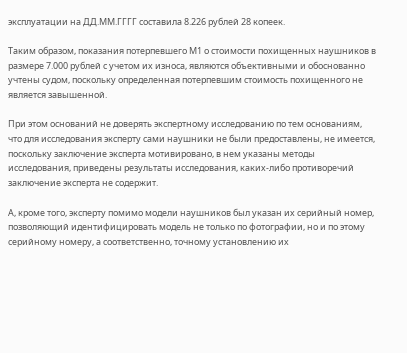эксплуатации на ДД.ММ.ГГГГ составила 8.226 рублей 28 копеек.

Таким образом, показания потерпевшего М1 о стоимости похищенных наушников в размере 7.000 рублей с учетом их износа, являются объективными и обоснованно учтены судом, поскольку определенная потерпевшим стоимость похищенного не является завышенной.

При этом оснований не доверять экспертному исследованию по тем основаниям, что для исследования эксперту сами наушники не были предоставлены, не имеется, поскольку заключение эксперта мотивировано, в нем указаны методы исследования, приведены результаты исследования, каких-либо противоречий заключение эксперта не содержит.

А, кроме того, эксперту помимо модели наушников был указан их серийный номер, позволяющий идентифицировать модель не только по фотографии, но и по этому серийному номеру, а соответственно, точному установлению их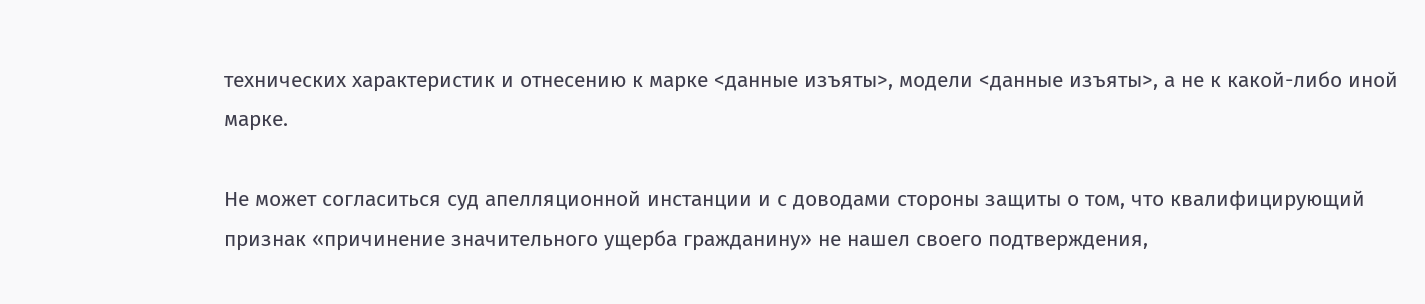технических характеристик и отнесению к марке <данные изъяты>, модели <данные изъяты>, а не к какой-либо иной марке.

Не может согласиться суд апелляционной инстанции и с доводами стороны защиты о том, что квалифицирующий признак «причинение значительного ущерба гражданину» не нашел своего подтверждения,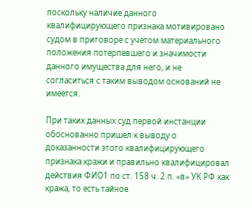поскольку наличие данного квалифицирующего признака мотивировано судом в приговоре с учетом материального положения потерпевшего и значимости данного имущества для него, и не согласиться с таким выводом оснований не имеется.

При таких данных суд первой инстанции обоснованно пришел к выводу о доказанности этого квалифицирующего признака кражи и правильно квалифицировал действия ФИО1 по ст. 158 ч. 2 п. «в» УК РФ как кража, то есть тайное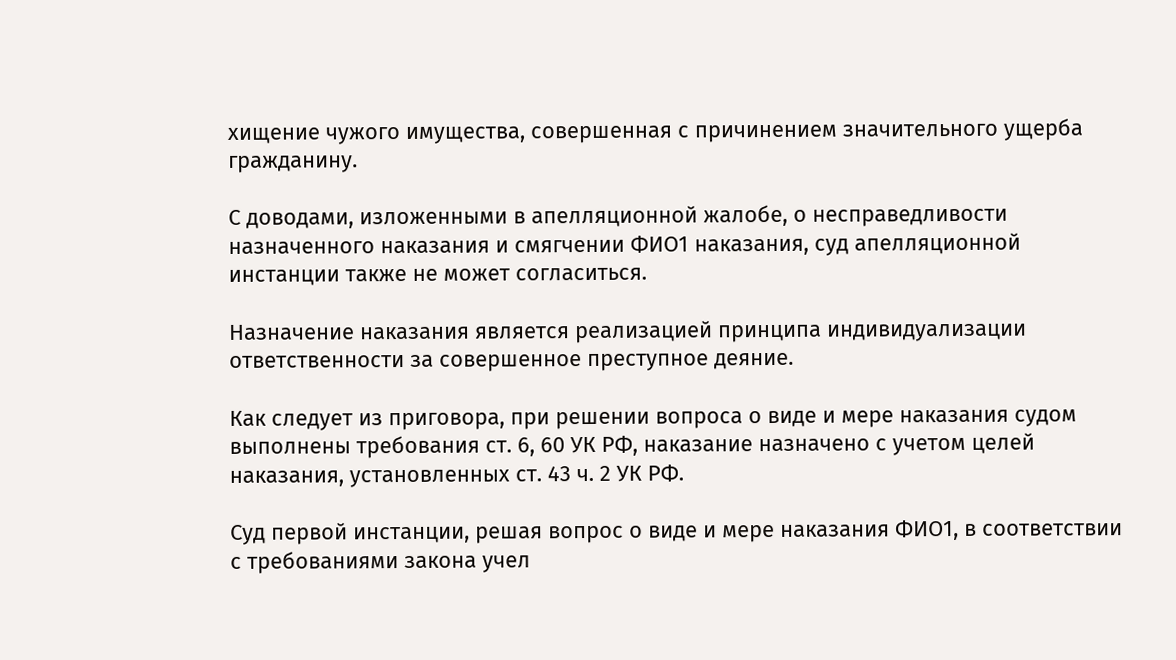хищение чужого имущества, совершенная с причинением значительного ущерба гражданину.

С доводами, изложенными в апелляционной жалобе, о несправедливости назначенного наказания и смягчении ФИО1 наказания, суд апелляционной инстанции также не может согласиться.

Назначение наказания является реализацией принципа индивидуализации ответственности за совершенное преступное деяние.

Как следует из приговора, при решении вопроса о виде и мере наказания судом выполнены требования ст. 6, 60 УК РФ, наказание назначено с учетом целей наказания, установленных ст. 43 ч. 2 УК РФ.

Суд первой инстанции, решая вопрос о виде и мере наказания ФИО1, в соответствии с требованиями закона учел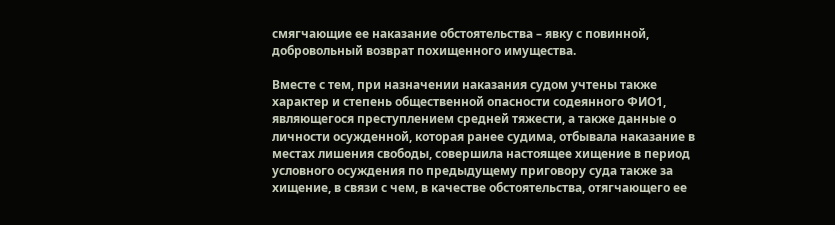смягчающие ее наказание обстоятельства – явку с повинной, добровольный возврат похищенного имущества.

Вместе с тем, при назначении наказания судом учтены также характер и степень общественной опасности содеянного ФИО1, являющегося преступлением средней тяжести, а также данные о личности осужденной, которая ранее судима, отбывала наказание в местах лишения свободы, совершила настоящее хищение в период условного осуждения по предыдущему приговору суда также за хищение, в связи с чем, в качестве обстоятельства, отягчающего ее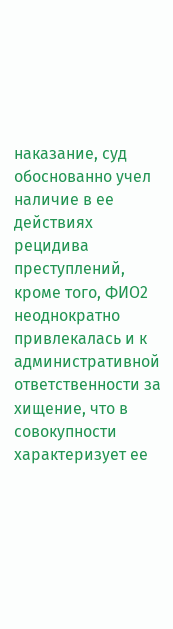наказание, суд обоснованно учел наличие в ее действиях рецидива преступлений, кроме того, ФИО2 неоднократно привлекалась и к административной ответственности за хищение, что в совокупности характеризует ее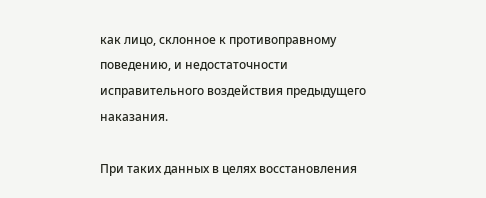как лицо, склонное к противоправному поведению, и недостаточности исправительного воздействия предыдущего наказания.

При таких данных в целях восстановления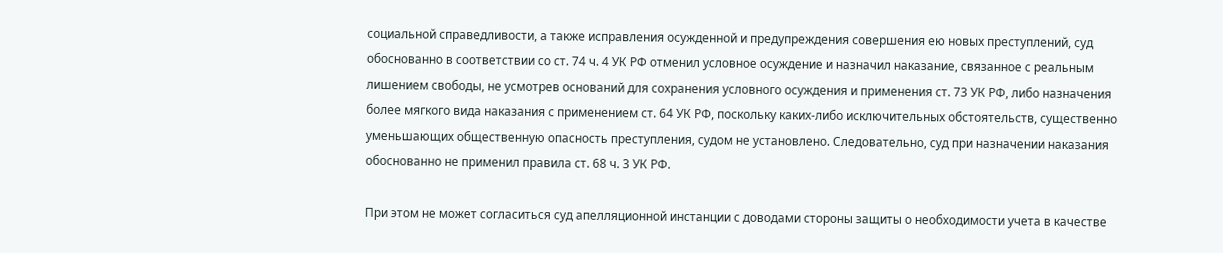социальной справедливости, а также исправления осужденной и предупреждения совершения ею новых преступлений, суд обоснованно в соответствии со ст. 74 ч. 4 УК РФ отменил условное осуждение и назначил наказание, связанное с реальным лишением свободы, не усмотрев оснований для сохранения условного осуждения и применения ст. 73 УК РФ, либо назначения более мягкого вида наказания с применением ст. 64 УК РФ, поскольку каких-либо исключительных обстоятельств, существенно уменьшающих общественную опасность преступления, судом не установлено. Следовательно, суд при назначении наказания обоснованно не применил правила ст. 68 ч. 3 УК РФ.

При этом не может согласиться суд апелляционной инстанции с доводами стороны защиты о необходимости учета в качестве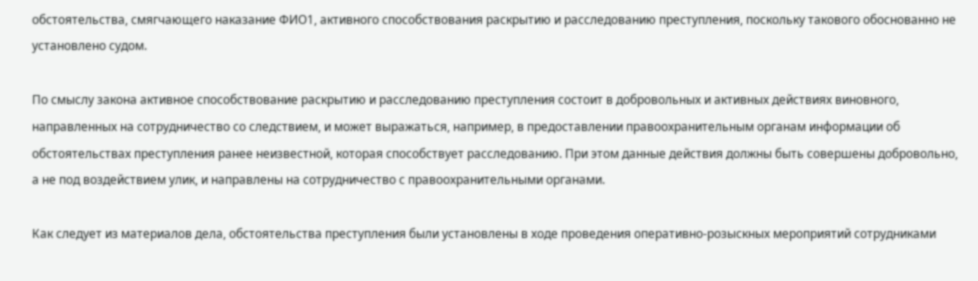обстоятельства, смягчающего наказание ФИО1, активного способствования раскрытию и расследованию преступления, поскольку такового обоснованно не установлено судом.

По смыслу закона активное способствование раскрытию и расследованию преступления состоит в добровольных и активных действиях виновного, направленных на сотрудничество со следствием, и может выражаться, например, в предоставлении правоохранительным органам информации об обстоятельствах преступления ранее неизвестной, которая способствует расследованию. При этом данные действия должны быть совершены добровольно, а не под воздействием улик, и направлены на сотрудничество с правоохранительными органами.

Как следует из материалов дела, обстоятельства преступления были установлены в ходе проведения оперативно-розыскных мероприятий сотрудниками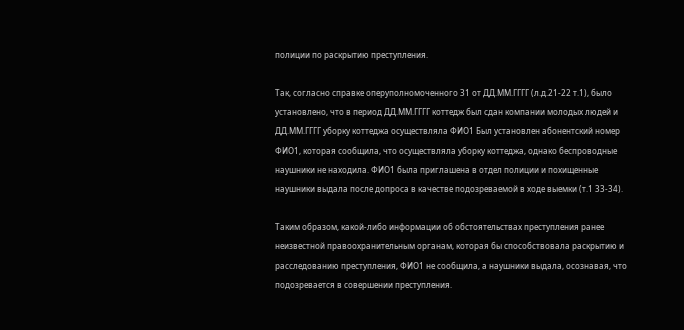полиции по раскрытию преступления.

Так, согласно справке оперуполномоченного З1 от ДД.ММ.ГГГГ (л.д.21-22 т.1), было установлено, что в период ДД.ММ.ГГГГ коттедж был сдан компании молодых людей и ДД.ММ.ГГГГ уборку коттеджа осуществляла ФИО1 Был установлен абонентский номер ФИО1, которая сообщила, что осуществляла уборку коттеджа, однако беспроводные наушники не находила. ФИО1 была приглашена в отдел полиции и похищенные наушники выдала после допроса в качестве подозреваемой в ходе выемки (т.1 33-34).

Таким образом, какой-либо информации об обстоятельствах преступления ранее неизвестной правоохранительным органам, которая бы способствовала раскрытию и расследованию преступления, ФИО1 не сообщила, а наушники выдала, осознавая, что подозревается в совершении преступления.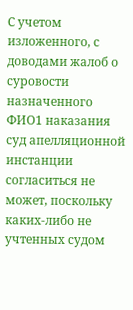С учетом изложенного, с доводами жалоб о суровости назначенного ФИО1 наказания суд апелляционной инстанции согласиться не может, поскольку каких-либо не учтенных судом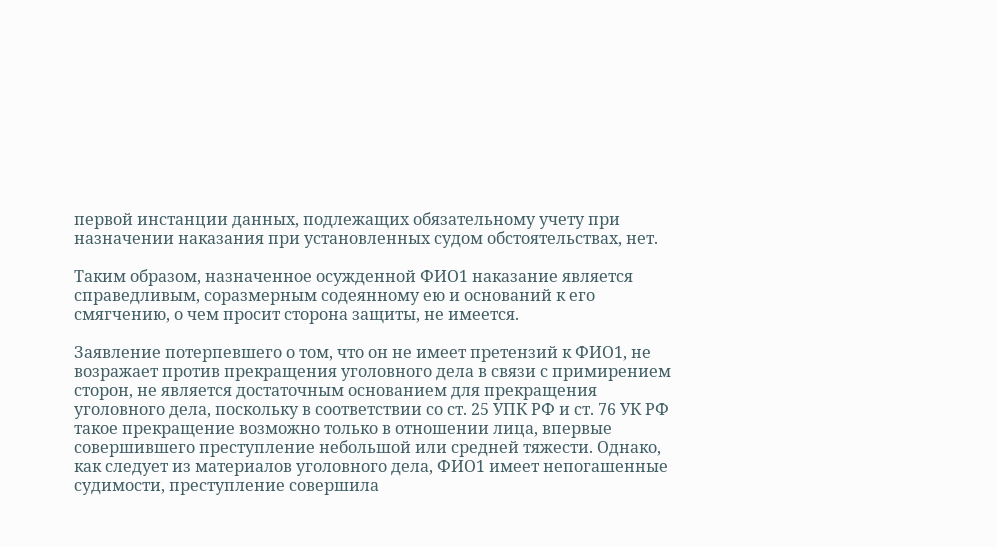первой инстанции данных, подлежащих обязательному учету при назначении наказания при установленных судом обстоятельствах, нет.

Таким образом, назначенное осужденной ФИО1 наказание является справедливым, соразмерным содеянному ею и оснований к его смягчению, о чем просит сторона защиты, не имеется.

Заявление потерпевшего о том, что он не имеет претензий к ФИО1, не возражает против прекращения уголовного дела в связи с примирением сторон, не является достаточным основанием для прекращения уголовного дела, поскольку в соответствии со ст. 25 УПК РФ и ст. 76 УК РФ такое прекращение возможно только в отношении лица, впервые совершившего преступление небольшой или средней тяжести. Однако, как следует из материалов уголовного дела, ФИО1 имеет непогашенные судимости, преступление совершила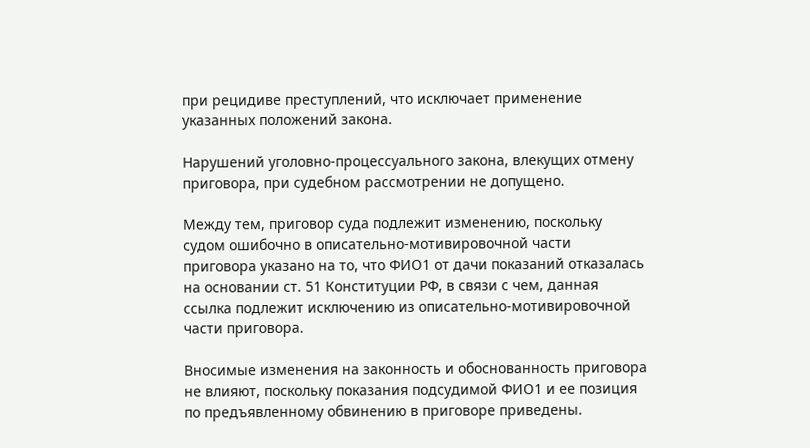при рецидиве преступлений, что исключает применение указанных положений закона.

Нарушений уголовно-процессуального закона, влекущих отмену приговора, при судебном рассмотрении не допущено.

Между тем, приговор суда подлежит изменению, поскольку судом ошибочно в описательно-мотивировочной части приговора указано на то, что ФИО1 от дачи показаний отказалась на основании ст. 51 Конституции РФ, в связи с чем, данная ссылка подлежит исключению из описательно-мотивировочной части приговора.

Вносимые изменения на законность и обоснованность приговора не влияют, поскольку показания подсудимой ФИО1 и ее позиция по предъявленному обвинению в приговоре приведены.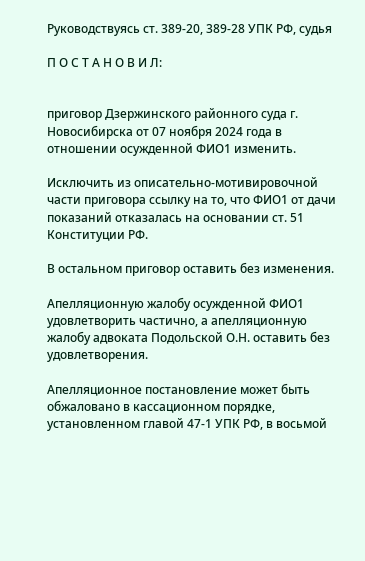Руководствуясь ст. 389-20, 389-28 УПК РФ, судья

П О С Т А Н О В И Л:


приговор Дзержинского районного суда г. Новосибирска от 07 ноября 2024 года в отношении осужденной ФИО1 изменить.

Исключить из описательно-мотивировочной части приговора ссылку на то, что ФИО1 от дачи показаний отказалась на основании ст. 51 Конституции РФ.

В остальном приговор оставить без изменения.

Апелляционную жалобу осужденной ФИО1 удовлетворить частично, а апелляционную жалобу адвоката Подольской О.Н. оставить без удовлетворения.

Апелляционное постановление может быть обжаловано в кассационном порядке, установленном главой 47-1 УПК РФ, в восьмой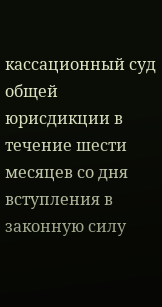кассационный суд общей юрисдикции в течение шести месяцев со дня вступления в законную силу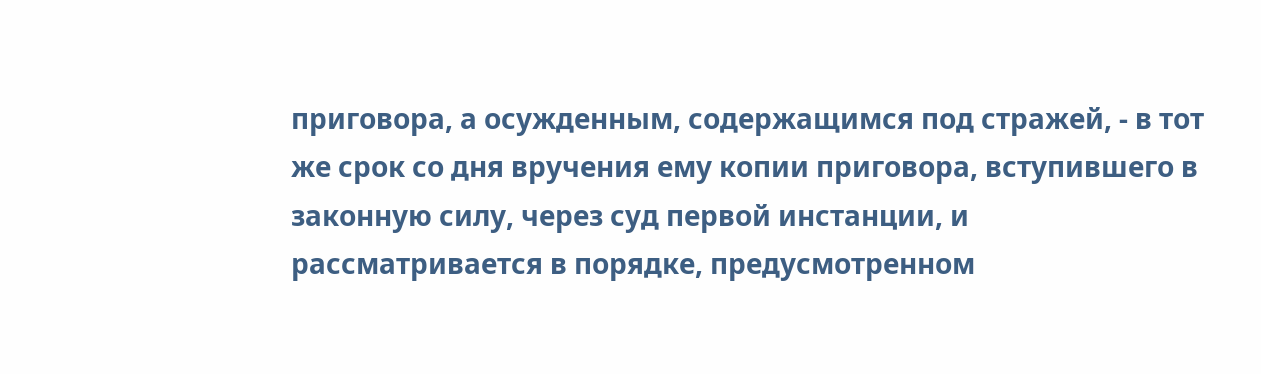приговора, а осужденным, содержащимся под стражей, - в тот же срок со дня вручения ему копии приговора, вступившего в законную силу, через суд первой инстанции, и рассматривается в порядке, предусмотренном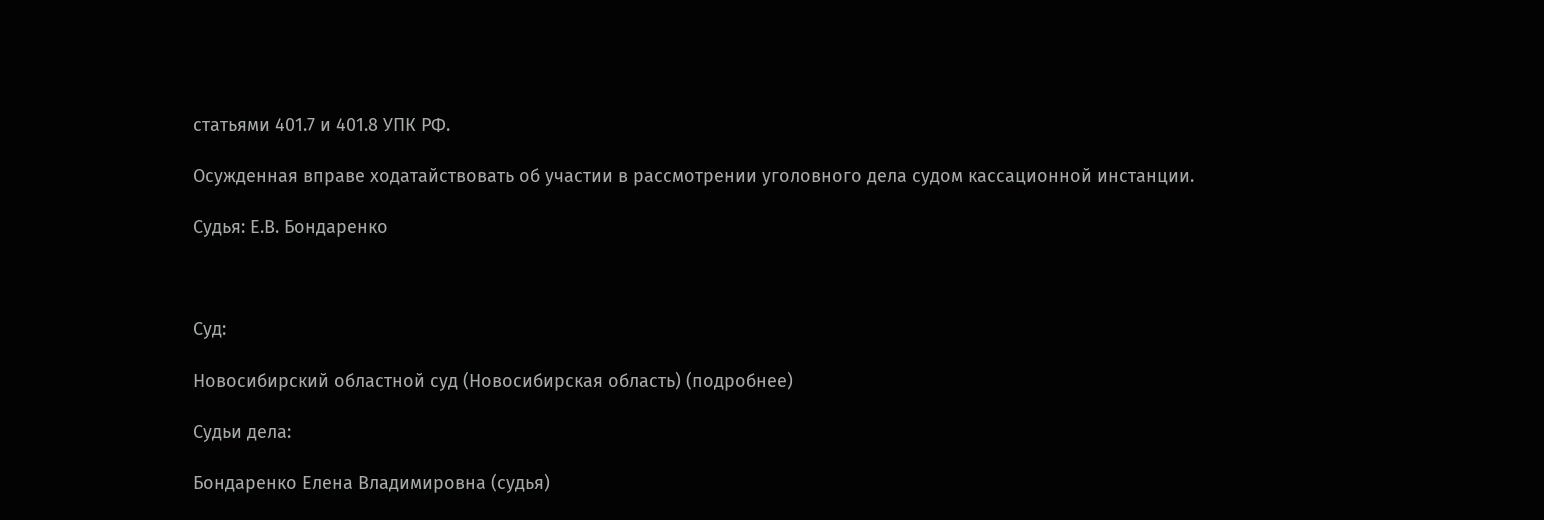статьями 401.7 и 401.8 УПК РФ.

Осужденная вправе ходатайствовать об участии в рассмотрении уголовного дела судом кассационной инстанции.

Судья: Е.В. Бондаренко



Суд:

Новосибирский областной суд (Новосибирская область) (подробнее)

Судьи дела:

Бондаренко Елена Владимировна (судья)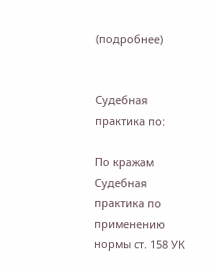(подробнее)


Судебная практика по:

По кражам
Судебная практика по применению нормы ст. 158 УК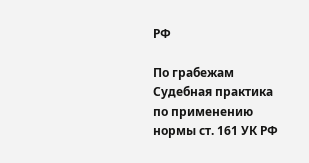РФ

По грабежам
Судебная практика по применению нормы ст. 161 УК РФ